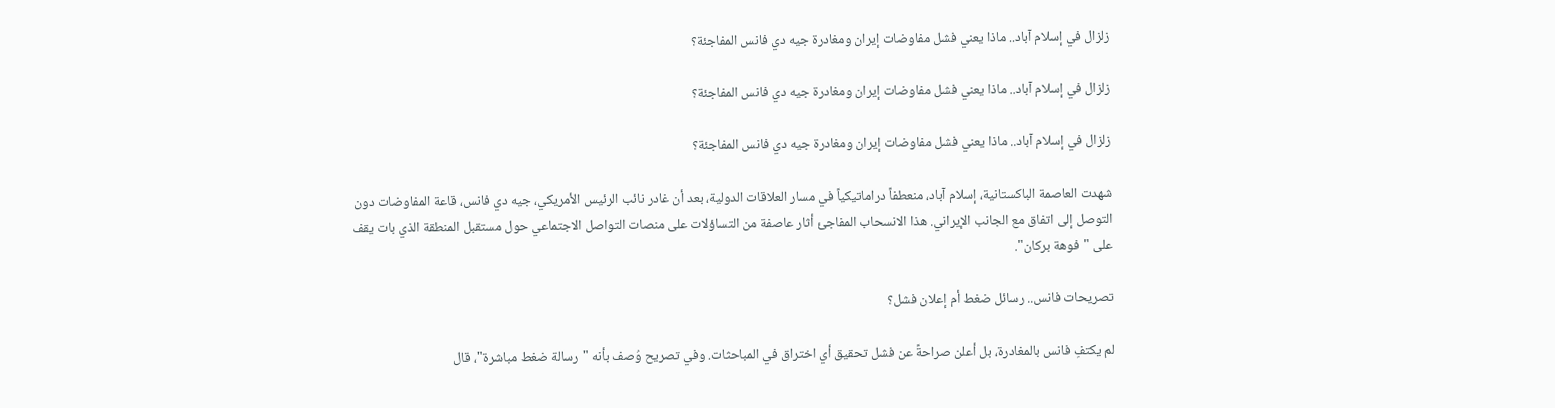زلزال في إسلام آباد.. ماذا يعني فشل مفاوضات إيران ومغادرة جيه دي فانس المفاجئة؟

زلزال في إسلام آباد.. ماذا يعني فشل مفاوضات إيران ومغادرة جيه دي فانس المفاجئة؟

زلزال في إسلام آباد.. ماذا يعني فشل مفاوضات إيران ومغادرة جيه دي فانس المفاجئة؟

شهدت العاصمة الباكستانية، إسلام آباد، منعطفاً دراماتيكياً في مسار العلاقات الدولية، بعد أن غادر نائب الرئيس الأمريكي، جيه دي فانس، قاعة المفاوضات دون التوصل إلى اتفاق مع الجانب الإيراني. هذا الانسحاب المفاجئ أثار عاصفة من التساؤلات على منصات التواصل الاجتماعي حول مستقبل المنطقة الذي بات يقف على "فوهة بركان".

تصريحات فانس.. رسائل ضغط أم إعلان فشل؟

لم يكتفِ فانس بالمغادرة، بل أعلن صراحةً عن فشل تحقيق أي اختراق في المباحثات. وفي تصريح وُصف بأنه "رسالة ضغط مباشرة"، قال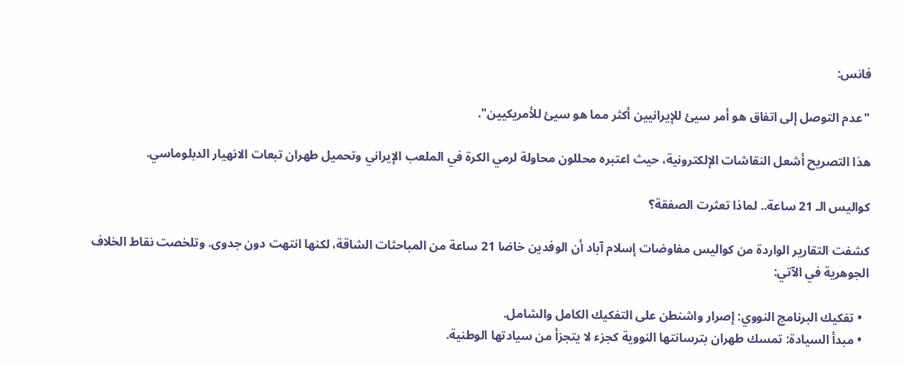فانس:

"عدم التوصل إلى اتفاق هو أمر سيئ للإيرانيين أكثر مما هو سيئ للأمريكيين".

هذا التصريح أشعل النقاشات الإلكترونية، حيث اعتبره محللون محاولة لرمي الكرة في الملعب الإيراني وتحميل طهران تبعات الانهيار الدبلوماسي.

كواليس الـ 21 ساعة.. لماذا تعثرت الصفقة؟

كشفت التقارير الواردة من كواليس مفاوضات إسلام آباد أن الوفدين خاضا 21 ساعة من المباحثات الشاقة، لكنها انتهت دون جدوى. وتلخصت نقاط الخلاف الجوهرية في الآتي:

  • تفكيك البرنامج النووي: إصرار واشنطن على التفكيك الكامل والشامل.
  • مبدأ السيادة: تمسك طهران بترسانتها النووية كجزء لا يتجزأ من سيادتها الوطنية.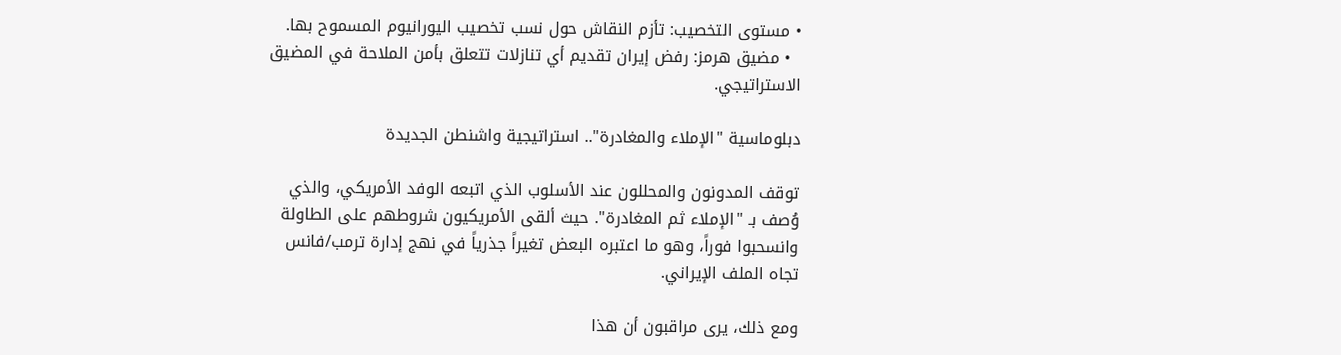• مستوى التخصيب: تأزم النقاش حول نسب تخصيب اليورانيوم المسموح بها.
  • مضيق هرمز: رفض إيران تقديم أي تنازلات تتعلق بأمن الملاحة في المضيق الاستراتيجي.

دبلوماسية "الإملاء والمغادرة".. استراتيجية واشنطن الجديدة

توقف المدونون والمحللون عند الأسلوب الذي اتبعه الوفد الأمريكي، والذي وُصف بـ "الإملاء ثم المغادرة". حيث ألقى الأمريكيون شروطهم على الطاولة وانسحبوا فوراً، وهو ما اعتبره البعض تغيراً جذرياً في نهج إدارة ترمب/فانس تجاه الملف الإيراني.

ومع ذلك، يرى مراقبون أن هذا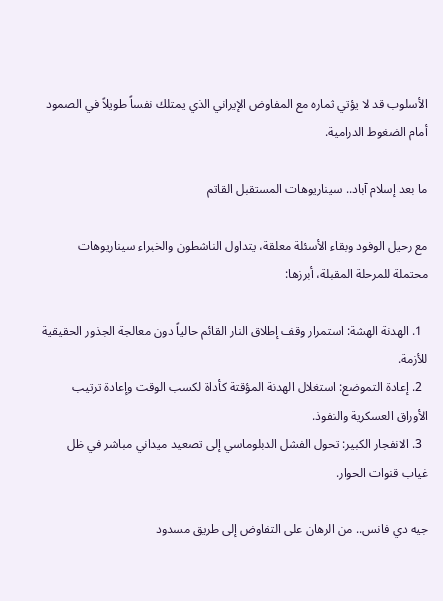الأسلوب قد لا يؤتي ثماره مع المفاوض الإيراني الذي يمتلك نفساً طويلاً في الصمود أمام الضغوط الدرامية.

ما بعد إسلام آباد.. سيناريوهات المستقبل القاتم

مع رحيل الوفود وبقاء الأسئلة معلقة، يتداول الناشطون والخبراء سيناريوهات محتملة للمرحلة المقبلة، أبرزها:

  1. الهدنة الهشة: استمرار وقف إطلاق النار القائم حالياً دون معالجة الجذور الحقيقية للأزمة.
  2. إعادة التموضع: استغلال الهدنة المؤقتة كأداة لكسب الوقت وإعادة ترتيب الأوراق العسكرية والنفوذ.
  3. الانفجار الكبير: تحول الفشل الدبلوماسي إلى تصعيد ميداني مباشر في ظل غياب قنوات الحوار.

جيه دي فانس.. من الرهان على التفاوض إلى طريق مسدود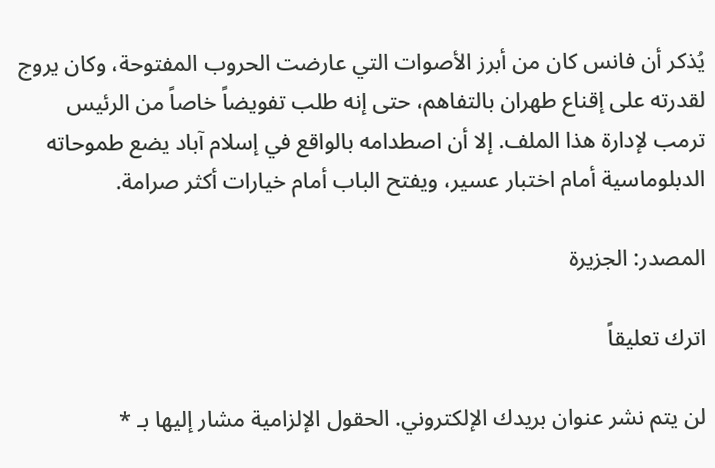يُذكر أن فانس كان من أبرز الأصوات التي عارضت الحروب المفتوحة، وكان يروج لقدرته على إقناع طهران بالتفاهم، حتى إنه طلب تفويضاً خاصاً من الرئيس ترمب لإدارة هذا الملف. إلا أن اصطدامه بالواقع في إسلام آباد يضع طموحاته الدبلوماسية أمام اختبار عسير، ويفتح الباب أمام خيارات أكثر صرامة.

المصدر: الجزيرة

اترك تعليقاً

لن يتم نشر عنوان بريدك الإلكتروني. الحقول الإلزامية مشار إليها بـ *